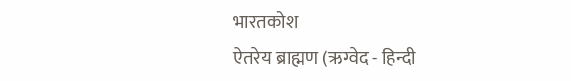भारतकोश
ऐतरेय ब्राह्मण (ऋग्वेद - हिन्दी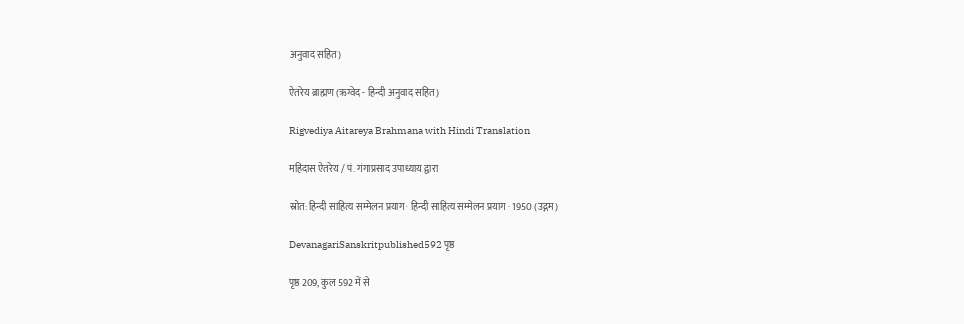अनुवाद सहित)

ऐतरेय ब्राह्मण (ऋग्वेद - हिन्दी अनुवाद सहित)

Rigvediya Aitareya Brahmana with Hindi Translation

महिदास ऐतरेय / पं. गंगाप्रसाद उपाध्याय द्वारा

स्रोत: हिन्दी साहित्य सम्मेलन प्रयाग · हिन्दी साहित्य सम्मेलन प्रयाग · 1950 (उद्गम)

DevanagariSanskritpublished592 पृष्ठ

पृष्ठ 209, कुल 592 में से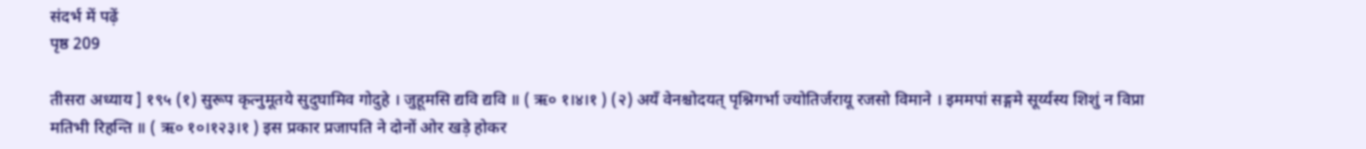संदर्भ में पढ़ें
पृष्ठ 209

तीसरा अध्याय ] १९५ (१) सुरूप कृत्नुमूतये सुदुघामिव गोदुहे । जुहूमसि द्यवि द्यवि ॥ ( ऋ० १।४।१ ) (२) अयँ वेनश्चोदयत् पृश्निगर्भा ज्योतिर्जरायू रजसो विमाने । इममपां सङ्गमे सूर्य्यस्य शिशुं न विप्रा मतिभी रिहन्ति ॥ ( ऋ० १०।१२३।१ ) इस प्रकार प्रजापति ने दोनों ओर खड़े होकर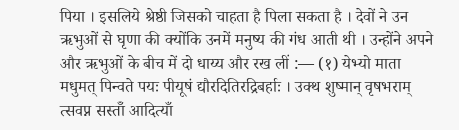पिया । इसलिये श्रेष्ठी जिसको चाहता है पिला सकता है । देवों ने उन ऋभुओं से घृणा की क्योंकि उनमें मनुष्य की गंध आती थी । उन्होंने अपने और ऋभुओं के बीच में दो धाय्य और रख लीं :— (१) येभ्यो माता मधुमत् पिन्वते पयः पीयूषं द्यौरदितिरद्रिबर्हाः । उक्थ शुष्मान् वृषभराम् त्सवप्न सस्तॉँ आदित्याँ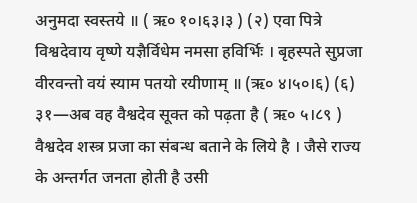अनुमदा स्वस्तये ॥ ( ऋ० १०।६३।३ ) (२) एवा पित्रे विश्वदेवाय वृष्णे यज्ञैर्विधेम नमसा हविर्भिः । बृहस्पते सुप्रजा वीरवन्तो वयं स्याम पतयो रयीणाम् ॥ (ऋ० ४।५०।६) (६) ३१—अब वह वैश्वदेव सूक्त को पढ़ता है ( ऋ० ५।८९ ) वैश्वदेव शस्त्र प्रजा का संबन्ध बताने के लिये है । जैसे राज्य के अन्तर्गत जनता होती है उसी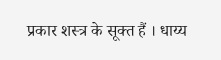प्रकार शस्त्र के सूक्त हैं । धाय्य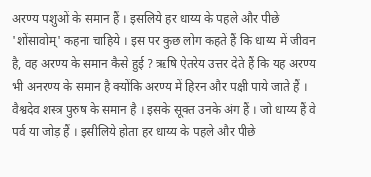अरण्य पशुओं के समान हैं । इसलिये हर धाय्य के पहले और पीछे 'शोंसावोम्' कहना चाहिये । इस पर कुछ लोग कहते हैं कि धाय्य में जीवन है, वह अरण्य के समान कैसे हुई ? ऋषि ऐतरेय उत्तर देते हैं कि यह अरण्य भी अनरण्य के समान है क्योंकि अरण्य में हिरन और पक्षी पाये जाते हैं । वैश्वदेव शस्त्र पुरुष के समान है । इसके सूक्त उनके अंग हैं । जो धाय्य हैं वे पर्व या जोड़ हैं । इसीलिये होता हर धाय्य के पहले और पीछे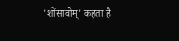'शोंसावोम्' कहता है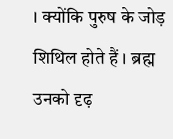। क्योंकि पुरुष के जोड़ शिथिल होते हैं । ब्रह्म उनको दृढ़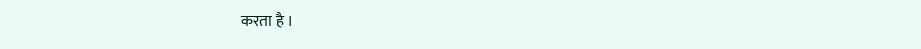करता है ।